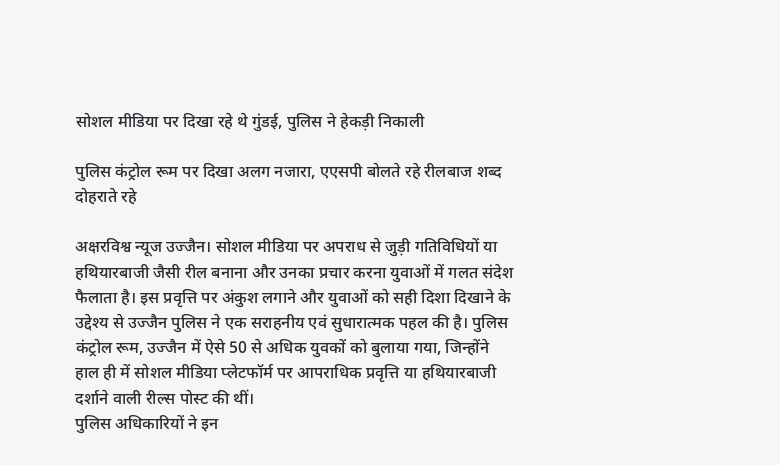सोशल मीडिया पर दिखा रहे थे गुंडई, पुलिस ने हेकड़ी निकाली

पुलिस कंट्रोल रूम पर दिखा अलग नजारा, एएसपी बोलते रहे रीलबाज शब्द दोहराते रहे

अक्षरविश्व न्यूज उज्जैन। सोशल मीडिया पर अपराध से जुड़ी गतिविधियों या हथियारबाजी जैसी रील बनाना और उनका प्रचार करना युवाओं में गलत संदेश फैलाता है। इस प्रवृत्ति पर अंकुश लगाने और युवाओं को सही दिशा दिखाने के उद्देश्य से उज्जैन पुलिस ने एक सराहनीय एवं सुधारात्मक पहल की है। पुलिस कंट्रोल रूम, उज्जैन में ऐसे 50 से अधिक युवकों को बुलाया गया, जिन्होंने हाल ही में सोशल मीडिया प्लेटफॉर्म पर आपराधिक प्रवृत्ति या हथियारबाजी दर्शाने वाली रील्स पोस्ट की थीं।
पुलिस अधिकारियों ने इन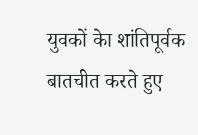युवकों केा शांतिपूर्वक बातचीत करते हुए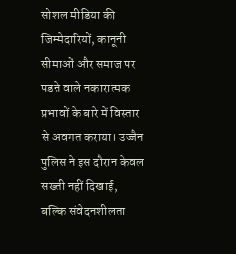सोशल मीडिया की जिम्मेदारियों, कानूनी सीमाओं और समाज पर पडऩे वाले नकारात्मक प्रभावों के बारे में विस्तार से अवगत कराया। उज्जैन पुलिस ने इस दौरान केवल सख्ती नहीं दिखाई, बल्कि संवेदनशीलता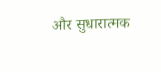और सुधारात्मक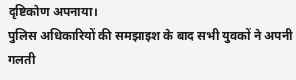दृष्टिकोण अपनाया।
पुलिस अधिकारियों की समझाइश के बाद सभी युवकों ने अपनी गलती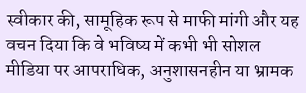स्वीकार की, सामूहिक रूप से माफी मांगी और यह वचन दिया कि वे भविष्य में कभी भी सोशल मीडिया पर आपराधिक, अनुशासनहीन या भ्रामक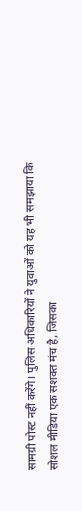सामग्री पोस्ट नहीं करेंगे। पुलिस अधिकारियों ने युवाओं को यह भी समझाया कि सोशल मीडिया एक सशक्त मंच है, जिसका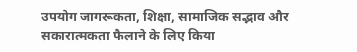उपयोग जागरूकता, शिक्षा, सामाजिक सद्भाव और सकारात्मकता फैलाने के लिए किया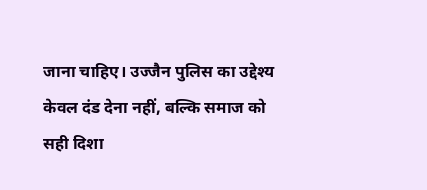जाना चाहिए। उज्जैन पुलिस का उद्देश्य केवल दंड देना नहीं, बल्कि समाज को सही दिशा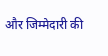और जिम्मेदारी की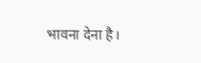भावना देना है।